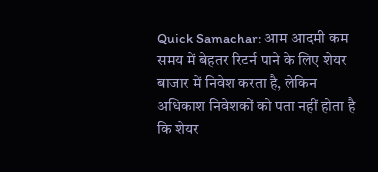Quick Samachar: आम आदमी कम समय में बेहतर रिटर्न पाने के लिए शेयर बाजार में निवेश करता है, लेकिन अधिकाश निवेशकों को पता नहीं होता है कि शेयर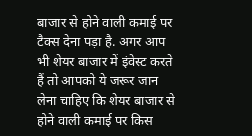बाजार से होने वाली कमाई पर टैक्स देना पड़ा है. अगर आप भी शेयर बाजार में इंवेस्ट करते हैं तो आपको ये जरूर जान लेना चाहिए कि शेयर बाजार से होने वाली कमाई पर किस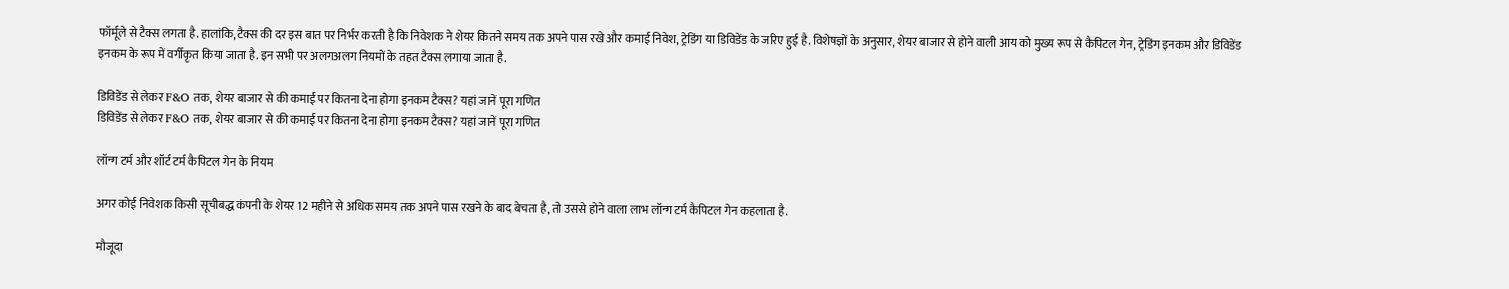फॉर्मूले से टैक्स लगता है. हालांकि, टैक्स की दर इस बात पर निर्भर करती है कि निवेशक ने शेयर कितने समय तक अपने पास रखे और कमाई निवेश, ट्रेडिंग या डिविडेंड के जरिए हुई है. विशेषज्ञों के अनुसार, शेयर बाजार से होने वाली आय को मुख्य रूप से कैपिटल गेन, ट्रेडिंग इनकम और डिविडेंड इनकम के रूप में वर्गीकृत किया जाता है. इन सभी पर अलगअलग नियमों के तहत टैक्स लगाया जाता है.

डिविडेंड से लेकर F&O तक, शेयर बाजार से की कमाई पर कितना देना होगा इनकम टैक्स? यहां जानें पूरा गणित
डिविडेंड से लेकर F&O तक, शेयर बाजार से की कमाई पर कितना देना होगा इनकम टैक्स? यहां जानें पूरा गणित

लॉन्ग टर्म और शॉर्ट टर्म कैपिटल गेन के नियम

अगर कोई निवेशक किसी सूचीबद्ध कंपनी के शेयर 12 महीने से अधिक समय तक अपने पास रखने के बाद बेचता है, तो उससे होने वाला लाभ लॉन्ग टर्म कैपिटल गेन कहलाता है.

मौजूदा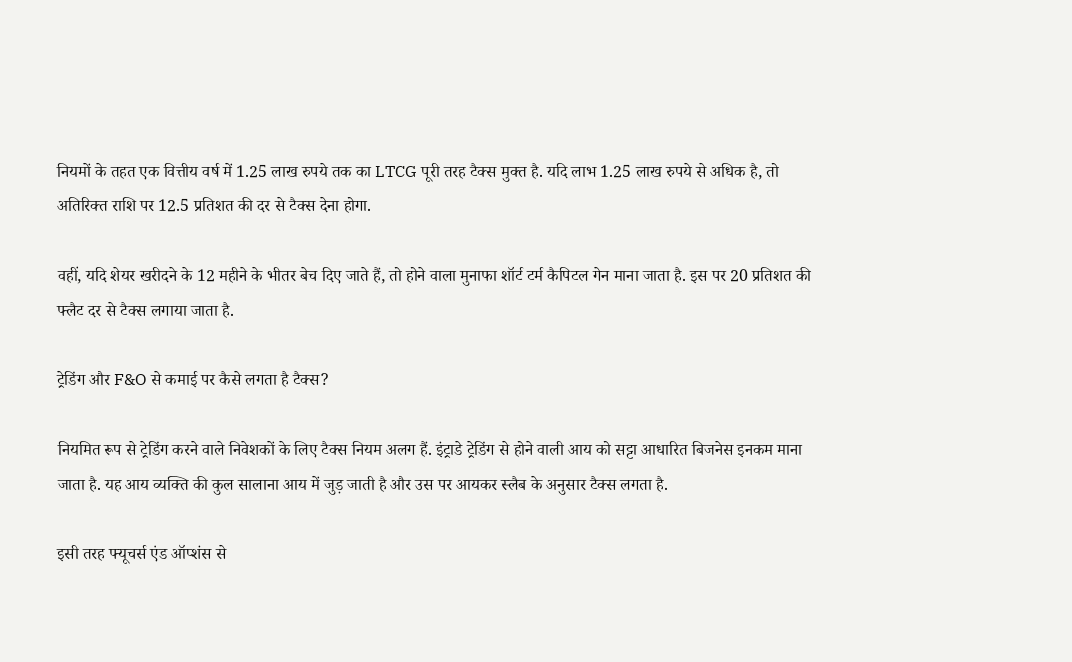नियमों के तहत एक वित्तीय वर्ष में 1.25 लाख रुपये तक का LTCG पूरी तरह टैक्स मुक्त है. यदि लाभ 1.25 लाख रुपये से अधिक है, तो अतिरिक्त राशि पर 12.5 प्रतिशत की दर से टैक्स देना होगा.

वहीं, यदि शेयर खरीदने के 12 महीने के भीतर बेच दिए जाते हैं, तो होने वाला मुनाफा शॉर्ट टर्म कैपिटल गेन माना जाता है. इस पर 20 प्रतिशत की फ्लैट दर से टैक्स लगाया जाता है.

ट्रेडिंग और F&O से कमाई पर कैसे लगता है टैक्स?

नियमित रूप से ट्रेडिंग करने वाले निवेशकों के लिए टैक्स नियम अलग हैं. इंट्राडे ट्रेडिंग से होने वाली आय को सट्टा आधारित बिजनेस इनकम माना जाता है. यह आय व्यक्ति की कुल सालाना आय में जुड़ जाती है और उस पर आयकर स्लैब के अनुसार टैक्स लगता है.

इसी तरह फ्यूचर्स एंड ऑप्शंस से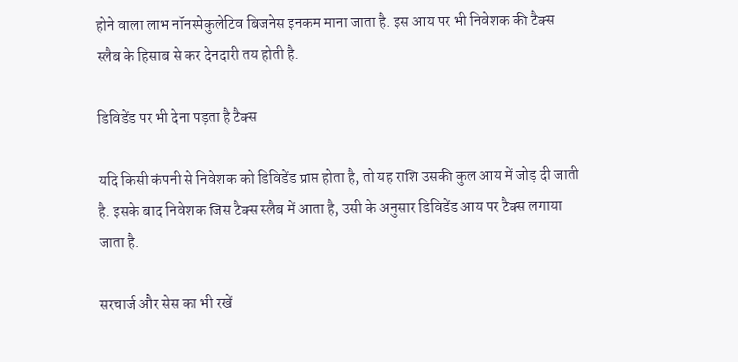होने वाला लाभ नॉनस्पेकुलेटिव बिजनेस इनकम माना जाता है. इस आय पर भी निवेशक की टैक्स स्लैब के हिसाब से कर देनदारी तय होती है.

डिविडेंड पर भी देना पड़ता है टैक्स

यदि किसी कंपनी से निवेशक को डिविडेंड प्राप्त होता है, तो यह राशि उसकी कुल आय में जोड़ दी जाती है. इसके बाद निवेशक जिस टैक्स स्लैब में आता है, उसी के अनुसार डिविडेंड आय पर टैक्स लगाया जाता है.

सरचार्ज और सेस का भी रखें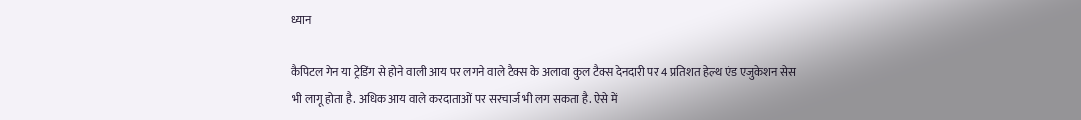ध्यान

कैपिटल गेन या ट्रेडिंग से होने वाली आय पर लगने वाले टैक्स के अलावा कुल टैक्स देनदारी पर 4 प्रतिशत हेल्थ एंड एजुकेशन सेस भी लागू होता है. अधिक आय वाले करदाताओं पर सरचार्ज भी लग सकता है. ऐसे में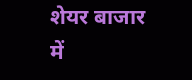शेयर बाजार में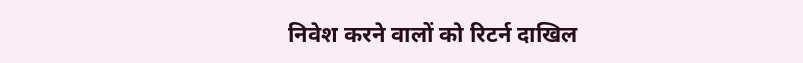निवेश करने वालों को रिटर्न दाखिल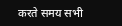करते समय सभी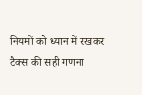नियमों को ध्यान में रखकर टैक्स की सही गणना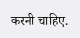करनी चाहिए.